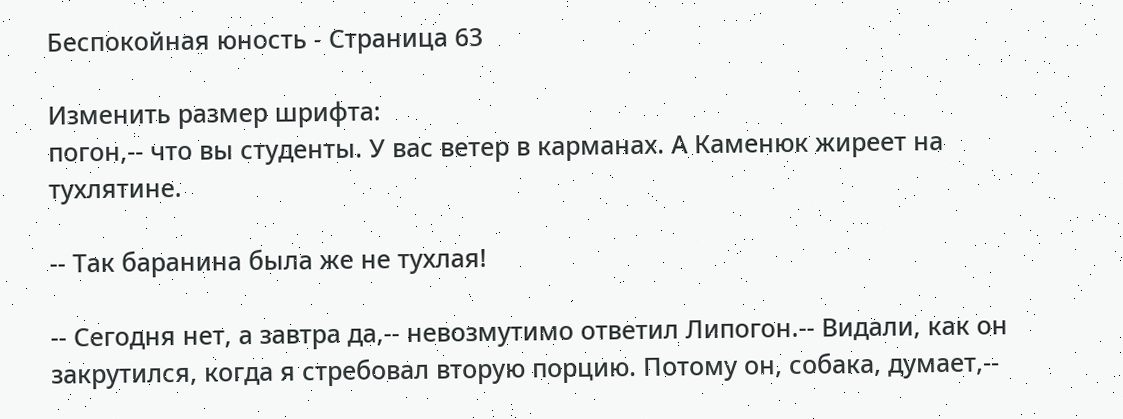Беспокойная юность - Страница 63

Изменить размер шрифта:
погон,-- что вы студенты. У вас ветер в карманах. А Каменюк жиреет на тухлятине.

-- Так баранина была же не тухлая!

-- Сегодня нет, а завтра да,-- невозмутимо ответил Липогон.-- Видали, как он закрутился, когда я стребовал вторую порцию. Потому он, собака, думает,--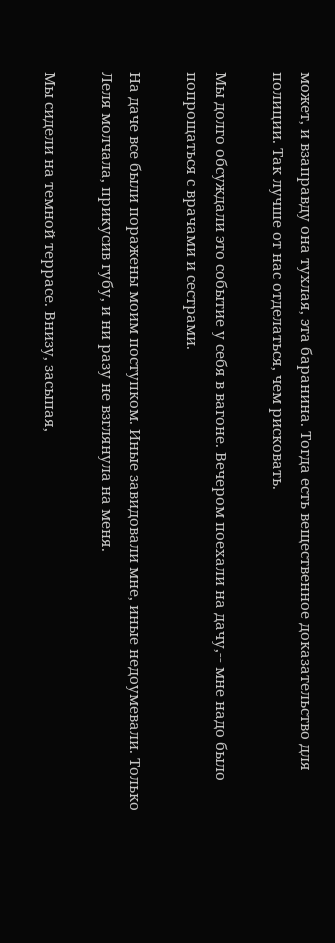может, и взаправду она тухлая, эта баранина. Тогда есть вещественное доказательство для полиции. Так лучше от нас отделаться, чем рисковать.

Мы долго обсуждали это событие у себя в вагоне. Вечером поехали на дачу,-- мне надо было попрощаться с врачами и сестрами.

На даче все были поражены моим поступком. Иные завидовали мне, иные недоумевали. Только Леля молчала, прикусив губу, и ни разу не взглянула на меня.

Мы сидели на темной террасе. Внизу, засыпая,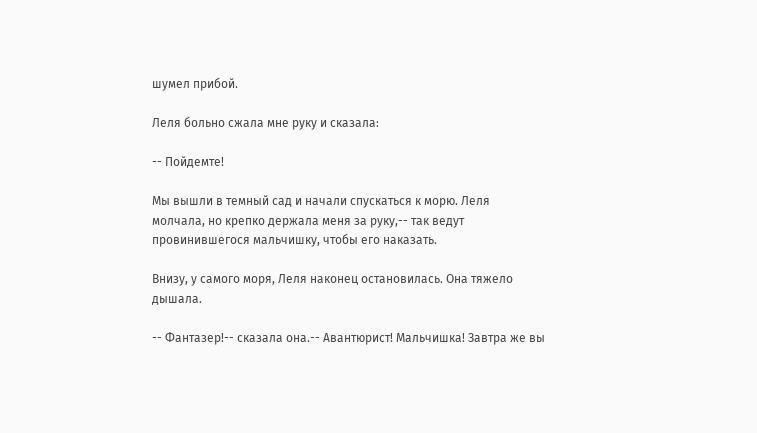шумел прибой.

Леля больно сжала мне руку и сказала:

-- Пойдемте!

Мы вышли в темный сад и начали спускаться к морю. Леля молчала, но крепко держала меня за руку,-- так ведут провинившегося мальчишку, чтобы его наказать.

Внизу, у самого моря, Леля наконец остановилась. Она тяжело дышала.

-- Фантазер!-- сказала она.-- Авантюрист! Мальчишка! Завтра же вы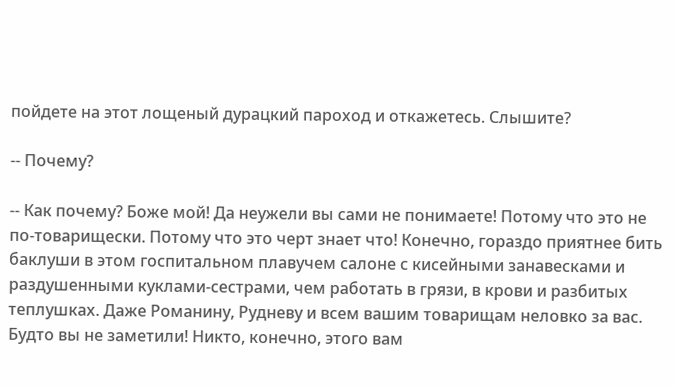пойдете на этот лощеный дурацкий пароход и откажетесь. Слышите?

-- Почему?

-- Как почему? Боже мой! Да неужели вы сами не понимаете! Потому что это не по-товарищески. Потому что это черт знает что! Конечно, гораздо приятнее бить баклуши в этом госпитальном плавучем салоне с кисейными занавесками и раздушенными куклами-сестрами, чем работать в грязи, в крови и разбитых теплушках. Даже Романину, Рудневу и всем вашим товарищам неловко за вас. Будто вы не заметили! Никто, конечно, этого вам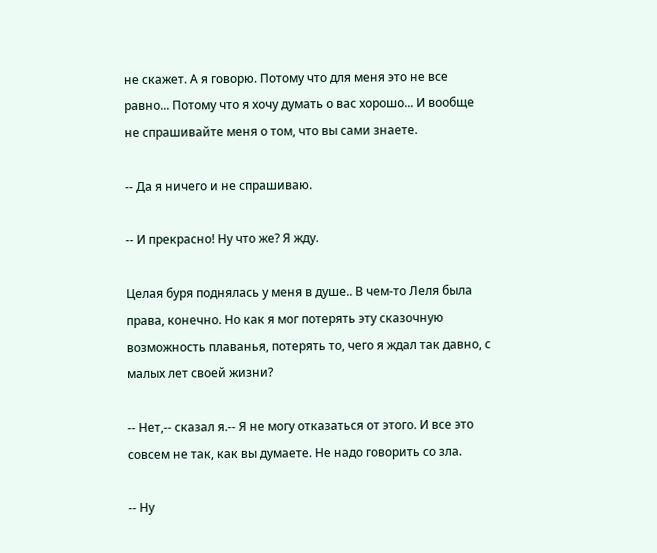не скажет. А я говорю. Потому что для меня это не все равно... Потому что я хочу думать о вас хорошо... И вообще не спрашивайте меня о том, что вы сами знаете.

-- Да я ничего и не спрашиваю.

-- И прекрасно! Ну что же? Я жду.

Целая буря поднялась у меня в душе.. В чем-то Леля была права, конечно. Но как я мог потерять эту сказочную возможность плаванья, потерять то, чего я ждал так давно, с малых лет своей жизни?

-- Нет,-- сказал я.-- Я не могу отказаться от этого. И все это совсем не так, как вы думаете. Не надо говорить со зла.

-- Ну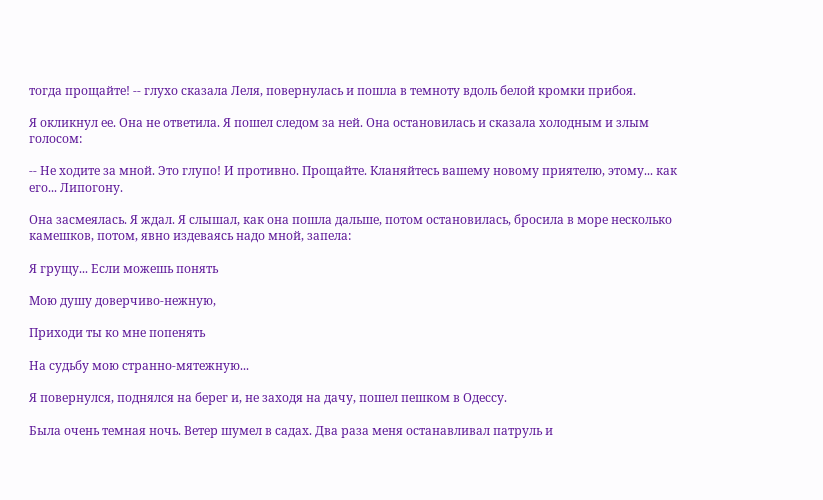тогда прощайте! -- глухо сказала Леля, повернулась и пошла в темноту вдоль белой кромки прибоя.

Я окликнул ее. Она не ответила. Я пошел следом за ней. Она остановилась и сказала холодным и злым голосом:

-- Не ходите за мной. Это глупо! И противно. Прощайте. Кланяйтесь вашему новому приятелю, этому... как его... Липогону.

Она засмеялась. Я ждал. Я слышал, как она пошла дальше, потом остановилась, бросила в море несколько камешков, потом, явно издеваясь надо мной, запела:

Я грущу... Если можешь понять

Мою душу доверчиво-нежную,

Приходи ты ко мне попенять

На судьбу мою странно-мятежную...

Я повернулся, поднялся на берег и, не заходя на дачу, пошел пешком в Одессу.

Была очень темная ночь. Ветер шумел в садах. Два раза меня останавливал патруль и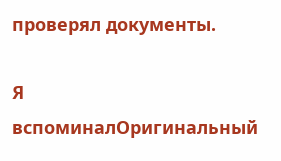проверял документы.

Я вспоминалОригинальный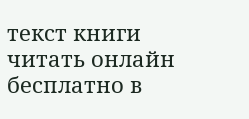текст книги читать онлайн бесплатно в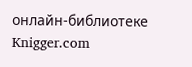онлайн-библиотеке Knigger.com